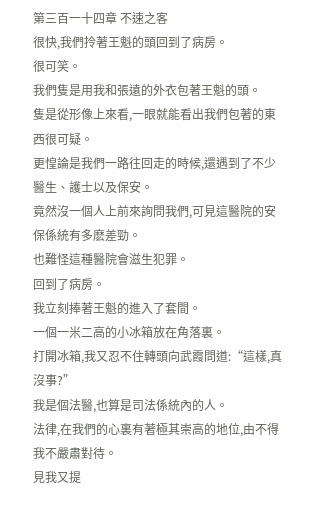第三百一十四章 不速之客
很快,我們拎著王魁的頭回到了病房。
很可笑。
我們隻是用我和張遠的外衣包著王魁的頭。
隻是從形像上來看,一眼就能看出我們包著的東西很可疑。
更惶論是我們一路往回走的時候,還遇到了不少醫生、護士以及保安。
竟然沒一個人上前來詢問我們,可見這醫院的安保係統有多麽差勁。
也難怪這種醫院會滋生犯罪。
回到了病房。
我立刻捧著王魁的進入了套間。
一個一米二高的小冰箱放在角落裏。
打開冰箱,我又忍不住轉頭向武霞問道:“這樣,真沒事?”
我是個法醫,也算是司法係統內的人。
法律,在我們的心裏有著極其崇高的地位,由不得我不嚴肅對待。
見我又提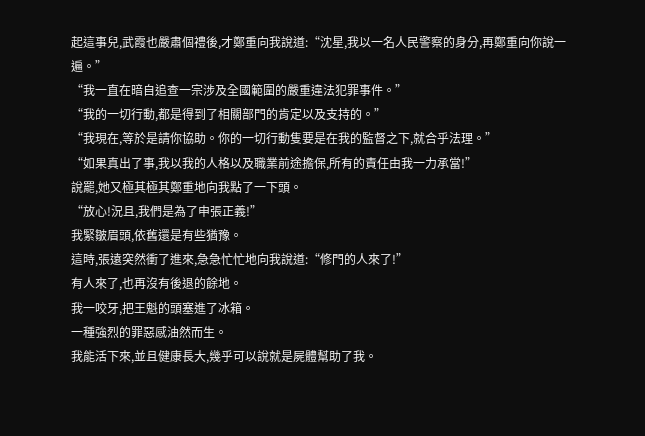起這事兒,武霞也嚴肅個禮後,才鄭重向我說道:“沈星,我以一名人民警察的身分,再鄭重向你說一遍。”
“我一直在暗自追查一宗涉及全國範圍的嚴重違法犯罪事件。”
“我的一切行動,都是得到了相關部門的肯定以及支持的。”
“我現在,等於是請你協助。你的一切行動隻要是在我的監督之下,就合乎法理。”
“如果真出了事,我以我的人格以及職業前途擔保,所有的責任由我一力承當!”
說罷,她又極其極其鄭重地向我點了一下頭。
“放心!況且,我們是為了申張正義!”
我緊皺眉頭,依舊還是有些猶豫。
這時,張遠突然衝了進來,急急忙忙地向我說道:“修門的人來了!”
有人來了,也再沒有後退的餘地。
我一咬牙,把王魁的頭塞進了冰箱。
一種強烈的罪惡感油然而生。
我能活下來,並且健康長大,幾乎可以說就是屍體幫助了我。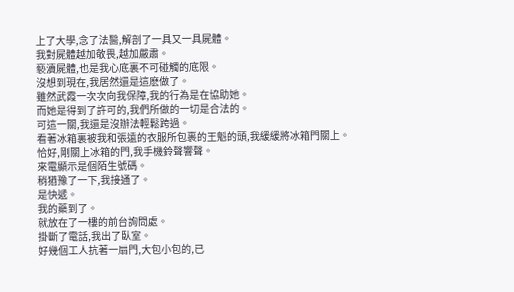上了大學,念了法醫,解剖了一具又一具屍體。
我對屍體越加敬畏,越加嚴肅。
褻瀆屍體,也是我心底裏不可碰觸的底限。
沒想到現在,我居然還是這麽做了。
雖然武霞一次次向我保障,我的行為是在協助她。
而她是得到了許可的,我們所做的一切是合法的。
可這一關,我還是沒辦法輕鬆跨過。
看著冰箱裏被我和張遠的衣服所包裹的王魁的頭,我緩緩將冰箱門關上。
恰好,剛關上冰箱的門,我手機鈴聲響聲。
來電顯示是個陌生號碼。
稍猶豫了一下,我接通了。
是快遞。
我的藥到了。
就放在了一樓的前台詢問處。
掛斷了電話,我出了臥室。
好幾個工人抗著一扇門,大包小包的,已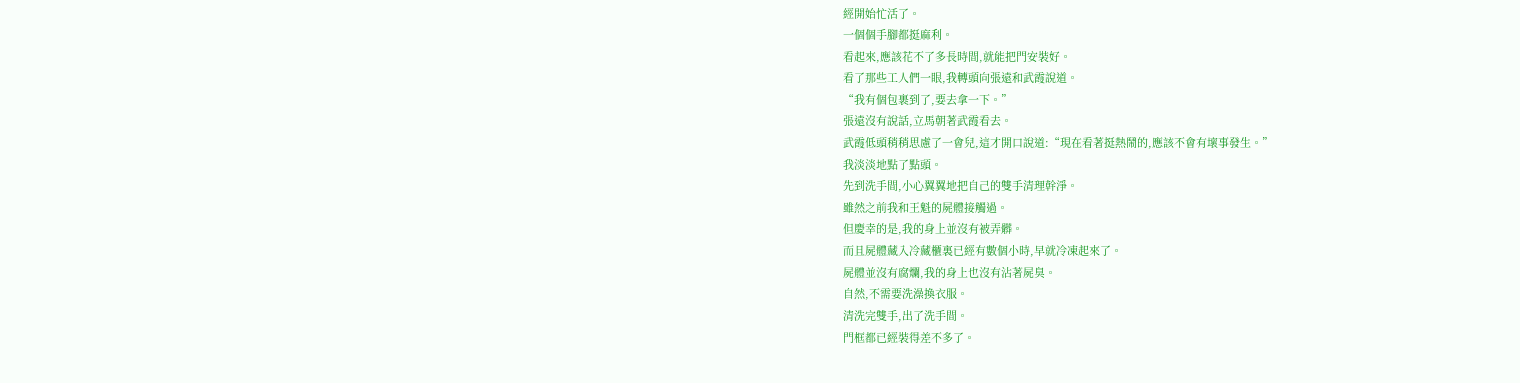經開始忙活了。
一個個手腳都挺麻利。
看起來,應該花不了多長時間,就能把門安裝好。
看了那些工人們一眼,我轉頭向張遠和武霞說道。
“我有個包裹到了,要去拿一下。”
張遠沒有說話,立馬朝著武霞看去。
武霞低頭稍稍思慮了一會兒,這才開口說道:“現在看著挺熱鬧的,應該不會有壞事發生。”
我淡淡地點了點頭。
先到洗手間,小心翼翼地把自己的雙手清理幹淨。
雖然之前我和王魁的屍體接觸過。
但慶幸的是,我的身上並沒有被弄髒。
而且屍體藏入冷藏櫃裏已經有數個小時,早就冷凍起來了。
屍體並沒有腐爛,我的身上也沒有沾著屍臭。
自然,不需要洗澡換衣服。
清洗完雙手,出了洗手間。
門框都已經裝得差不多了。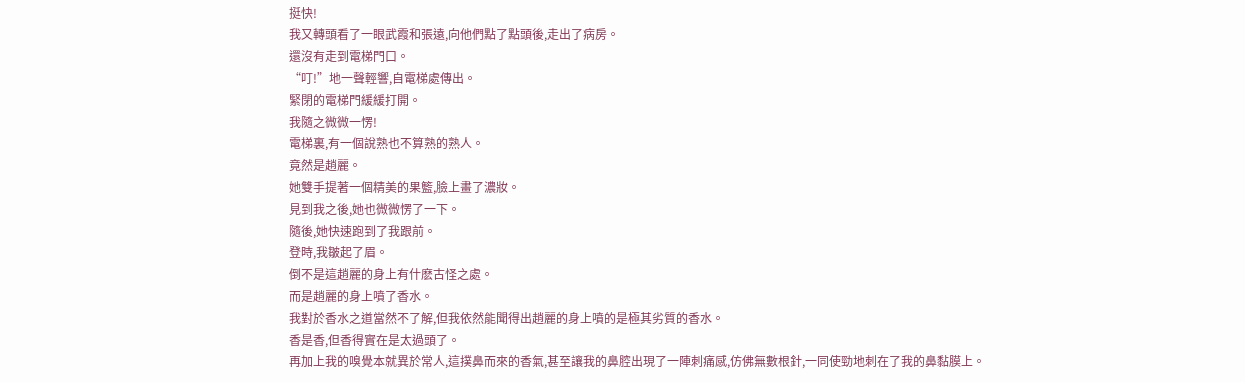挺快!
我又轉頭看了一眼武霞和張遠,向他們點了點頭後,走出了病房。
還沒有走到電梯門口。
“叮!”地一聲輕響,自電梯處傳出。
緊閉的電梯門緩緩打開。
我隨之微微一愣!
電梯裏,有一個說熟也不算熟的熟人。
竟然是趙麗。
她雙手提著一個精美的果籃,臉上畫了濃妝。
見到我之後,她也微微愣了一下。
隨後,她快速跑到了我跟前。
登時,我皺起了眉。
倒不是這趙麗的身上有什麽古怪之處。
而是趙麗的身上噴了香水。
我對於香水之道當然不了解,但我依然能聞得出趙麗的身上噴的是極其劣質的香水。
香是香,但香得實在是太過頭了。
再加上我的嗅覺本就異於常人,這撲鼻而來的香氣,甚至讓我的鼻腔出現了一陣刺痛感,仿佛無數根針,一同使勁地刺在了我的鼻黏膜上。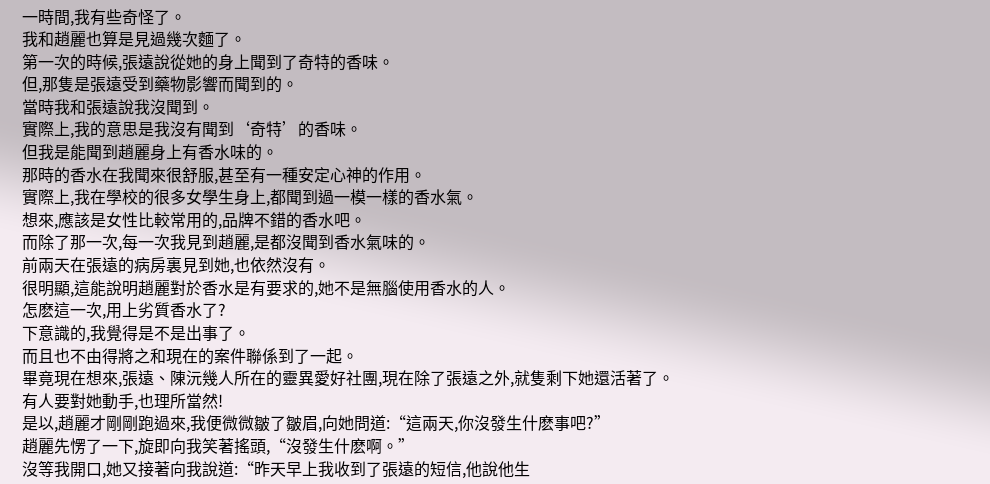一時間,我有些奇怪了。
我和趙麗也算是見過幾次麵了。
第一次的時候,張遠說從她的身上聞到了奇特的香味。
但,那隻是張遠受到藥物影響而聞到的。
當時我和張遠說我沒聞到。
實際上,我的意思是我沒有聞到‘奇特’的香味。
但我是能聞到趙麗身上有香水味的。
那時的香水在我聞來很舒服,甚至有一種安定心神的作用。
實際上,我在學校的很多女學生身上,都聞到過一模一樣的香水氣。
想來,應該是女性比較常用的,品牌不錯的香水吧。
而除了那一次,每一次我見到趙麗,是都沒聞到香水氣味的。
前兩天在張遠的病房裏見到她,也依然沒有。
很明顯,這能說明趙麗對於香水是有要求的,她不是無腦使用香水的人。
怎麽這一次,用上劣質香水了?
下意識的,我覺得是不是出事了。
而且也不由得將之和現在的案件聯係到了一起。
畢竟現在想來,張遠、陳沅幾人所在的靈異愛好社團,現在除了張遠之外,就隻剩下她還活著了。
有人要對她動手,也理所當然!
是以,趙麗才剛剛跑過來,我便微微皺了皺眉,向她問道:“這兩天,你沒發生什麽事吧?”
趙麗先愣了一下,旋即向我笑著搖頭,“沒發生什麽啊。”
沒等我開口,她又接著向我說道:“昨天早上我收到了張遠的短信,他說他生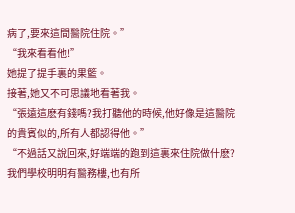病了,要來這間醫院住院。”
“我來看看他!”
她提了提手裏的果籃。
接著,她又不可思議地看著我。
“張遠這麽有錢嗎?我打聽他的時候,他好像是這醫院的貴賓似的,所有人都認得他。”
“不過話又說回來,好端端的跑到這裏來住院做什麽?我們學校明明有醫務樓,也有所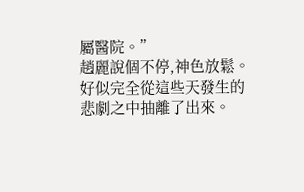屬醫院。”
趙麗說個不停,神色放鬆。
好似完全從這些天發生的悲劇之中抽離了出來。